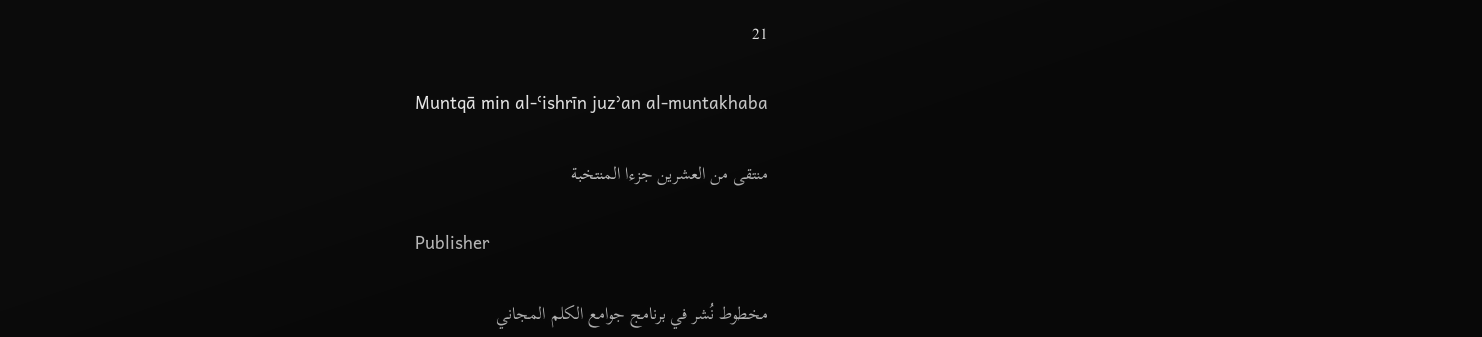21

Muntqā min al-ʿishrīn juzʾan al-muntakhaba

منتقى من العشرين جزءا المنتخبة

Publisher

مخطوط نُشر في برنامج جوامع الكلم المجاني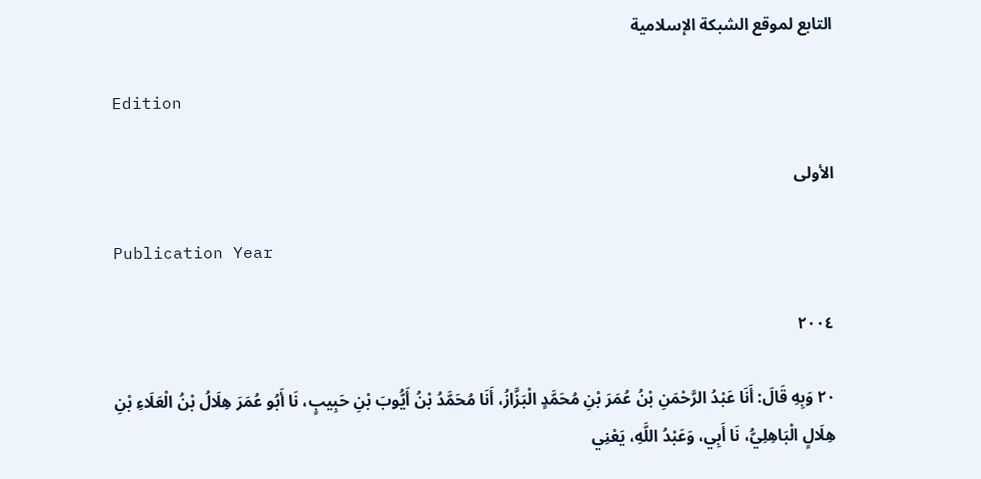التابع لموقع الشبكة الإسلامية

Edition

الأولى

Publication Year

٢٠٠٤

٢٠ وَبِهِ قَالَ: أَنَا عَبْدُ الرَّحْمَنِ بْنُ عُمَرَ بْنِ مُحَمَّدٍ الْبَزَّازُ، أَنَا مُحَمَّدُ بْنُ أَيُّوبَ بْنِ حَبِيبٍ، نَا أَبُو عُمَرَ هِلَالُ بْنُ الْعَلَاءِ بْنِ هِلَالٍ الْبَاهِلِيُّ، نَا أَبِي، وَعَبْدُ اللَّهِ، يَعْنِي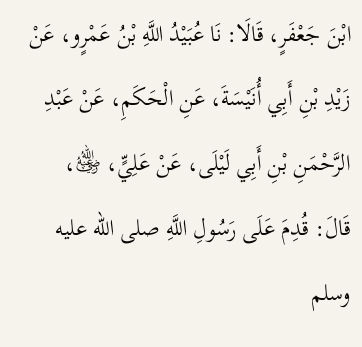ابْنَ جَعْفَرٍ، قَالَا: نَا عُبَيْدُ اللَّهِ بْنُ عَمْرٍو، عَنْ زَيْدِ بْنِ أَبِي أُنَيْسَةَ، عَنِ الْحَكَمِ، عَنْ عَبْدِ الرَّحْمَنِ بْنِ أَبِي لَيْلَى، عَنْ عَلِيٍّ، ﵁، قَالَ: قُدِمَ عَلَى رَسُولِ اللَّهِ صلى الله عليه وسلم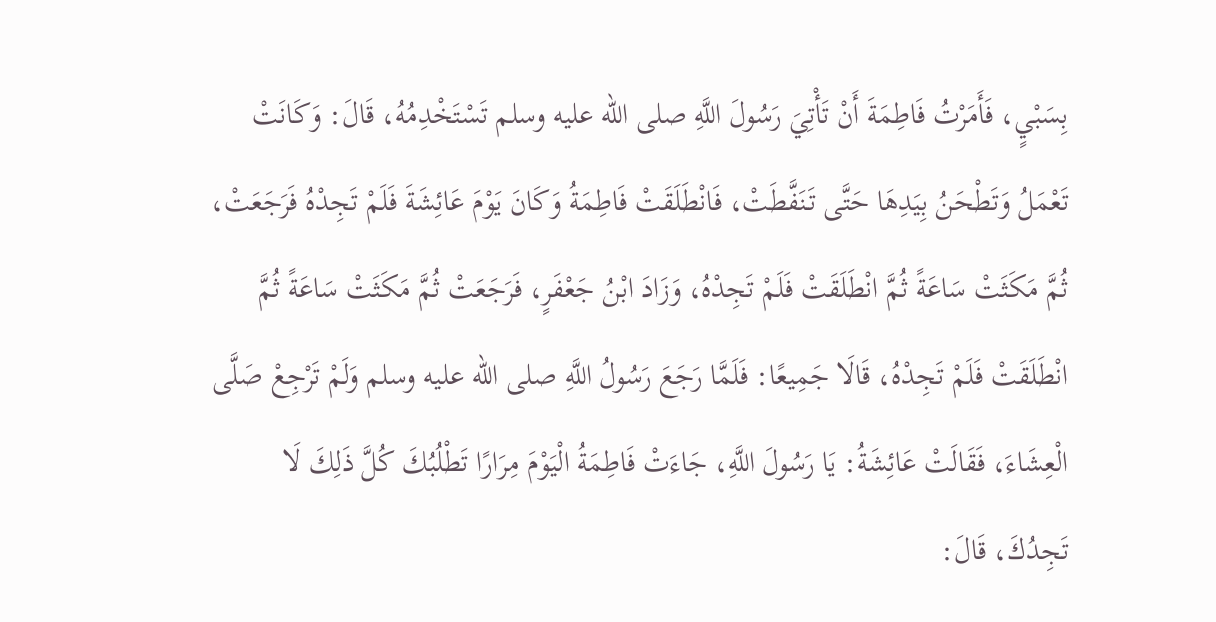بِسَبْيٍ، فَأَمَرْتُ فَاطِمَةَ أَنْ تَأْتِيَ رَسُولَ اللَّهِ صلى الله عليه وسلم تَسْتَخْدِمُهُ، قَالَ: وَكَانَتْ تَعْمَلُ وَتَطْحَنُ بِيَدِهَا حَتَّى تَنَفَّطَتْ، فَانْطَلَقَتْ فَاطِمَةُ وَكَانَ يَوْمَ عَائِشَةَ فَلَمْ تَجِدْهُ فَرَجَعَتْ، ثُمَّ مَكَثَتْ سَاعَةً ثُمَّ انْطَلَقَتْ فَلَمْ تَجِدْهُ، وَزَادَ ابْنُ جَعْفَرٍ، فَرَجَعَتْ ثُمَّ مَكَثَتْ سَاعَةً ثُمَّ انْطَلَقَتْ فَلَمْ تَجِدْهُ، قَالَا جَمِيعًا: فَلَمَّا رَجَعَ رَسُولُ اللَّهِ صلى الله عليه وسلم وَلَمْ تَرْجِعْ صَلَّى الْعِشَاءَ، فَقَالَتْ عَائِشَةُ: يَا رَسُولَ اللَّهِ، جَاءَتْ فَاطِمَةُ الْيَوْمَ مِرَارًا تَطْلُبُكَ كُلَّ ذَلِكَ لَا تَجِدُكَ، قَالَ: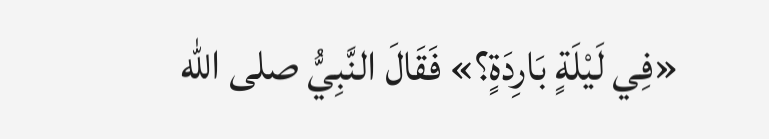«فِي لَيْلَةٍ بَارِدَةٍ؟» فَقَالَ النَّبِيُّ صلى الله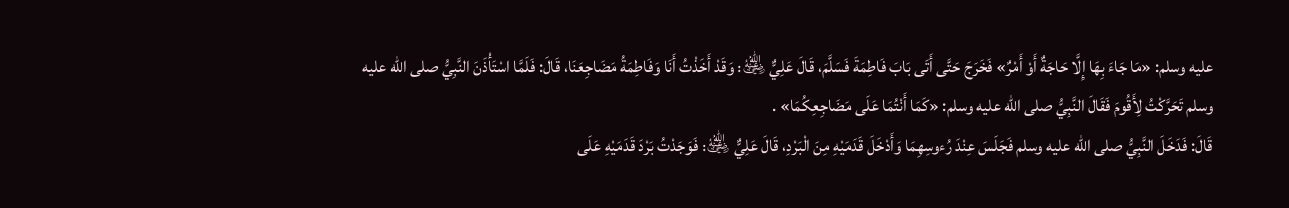عليه وسلم: «مَا جَاءَ بِهَا إِلَّا حَاجَةٌ أَوْ أَمْرٌ» فَخَرَجَ حَتَّى أَتَى بَابَ فَاطِمَةَ فَسَلَّمَ، قَالَ عَلِيٌّ ﵁: وَقَدْ أَخَذْتُ أَنَا وَفَاطِمَةُ مَضَاجِعَنَا، قَالَ: فَلَمَّا اسْتَأْذَنَ النَّبِيُّ صلى الله عليه وسلم تَحَرَّكْتُ لِأَقُومَ فَقَالَ النَّبِيُّ صلى الله عليه وسلم: «كَمَا أَنْتُمَا عَلَى مَضَاجِعِكُمَا» .
قَالَ: فَدَخَلَ النَّبِيُّ صلى الله عليه وسلم فَجَلَسَ عِنْدَ رُءوسِهِمَا وَأَدْخَلَ قَدَمَيْهِ مِنَ الْبَرْدِ، قَالَ عَلِيٌّ ﵁: فَوَجَدْتُ بَرْدَ قَدَمَيْهِ عَلَى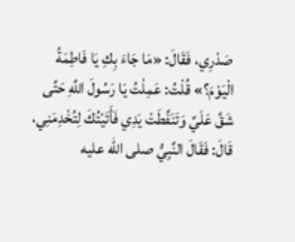صَدْرِي، فَقَالَ: «مَا جَاءَ بِكِ يَا فَاطِمَةُ الْيَوْمَ؟» قُلْتُ: عَمِلْتُ يَا رَسُولَ اللَّهِ حَتَّى شَقَّ عَلَيَّ وَتَنَفَّطَتْ يَدِي فَأَتَيْتُكَ لِتُخْدِمَنِي، قَالَ: فَقَالَ النَّبِيُّ صلى الله عليه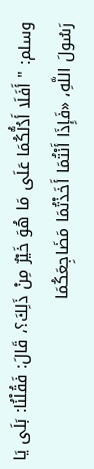وسلم: " أَفَلَا أَدُلُّكُمَا عَلَى مَا هُوَ خَيْرٌ مِنْ ذَلِكَ؟، قَالَ: فَقُلْنُا: بَلَى يَا رَسُولَ اللَّهِ، «فَإِذَا أَنْتُمَا أَخَذْتُمَا مَضَاجِعَكُمَا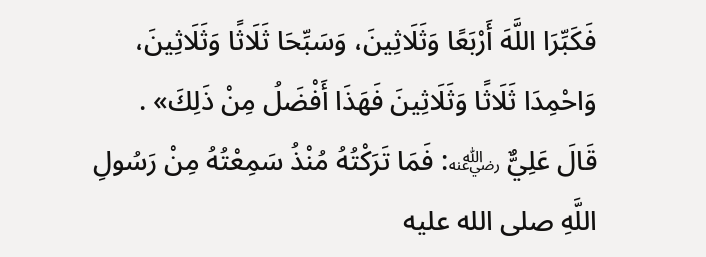فَكَبِّرَا اللَّهَ أَرْبَعًا وَثَلَاثِينَ، وَسَبِّحَا ثَلَاثًا وَثَلَاثِينَ، وَاحْمِدَا ثَلَاثًا وَثَلَاثِينَ فَهَذَا أَفْضَلُ مِنْ ذَلِكَ» .
قَالَ عَلِيٌّ ﵁: فَمَا تَرَكْتُهُ مُنْذُ سَمِعْتُهُ مِنْ رَسُولِ اللَّهِ صلى الله عليه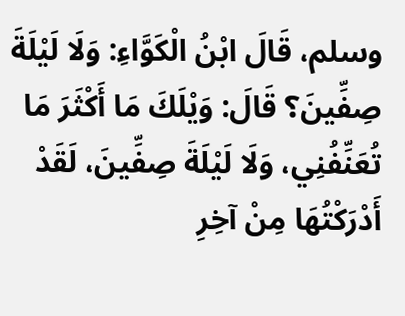وسلم، قَالَ ابْنُ الْكَوَّاءِ: وَلَا لَيْلَةَ صِفِّينَ؟ قَالَ: وَيْلَكَ مَا أَكْثَرَ مَا تُعَنِّفُنِي، وَلَا لَيْلَةَ صِفِّينَ، لَقَدْ أَدْرَكْتُهَا مِنْ آخِرِ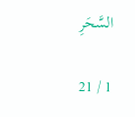السَّحَرِ

1 / 21